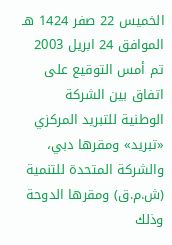الخميس 22 صفر 1424 هـ الموافق 24 ابريل 2003 تم أمس التوقيع على اتفاق بين الشركة الوطنية للتبريد المركزي «تبريد» ومقرها دبي، والشركة المتحدة للتنمية (ش.م.ق) ومقرها الدوحة وذلك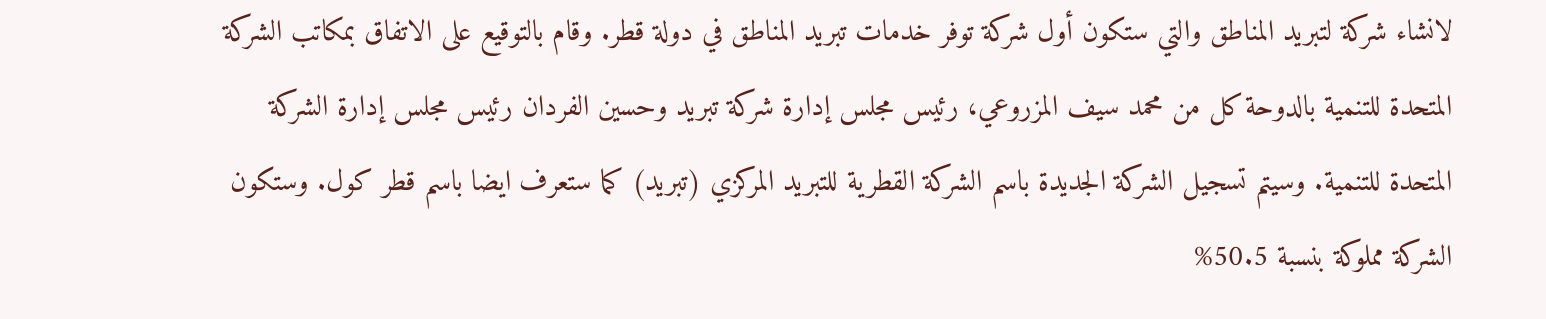لانشاء شركة لتبريد المناطق والتي ستكون أول شركة توفر خدمات تبريد المناطق في دولة قطر. وقام بالتوقيع على الاتفاق بمكاتب الشركة المتحدة للتنمية بالدوحة كل من محمد سيف المزروعي، رئيس مجلس إدارة شركة تبريد وحسين الفردان رئيس مجلس إدارة الشركة المتحدة للتنمية. وسيتم تسجيل الشركة الجديدة باسم الشركة القطرية للتبريد المركزي (تبريد) كما ستعرف ايضا باسم قطر كول. وستكون الشركة مملوكة بنسبة 50.5%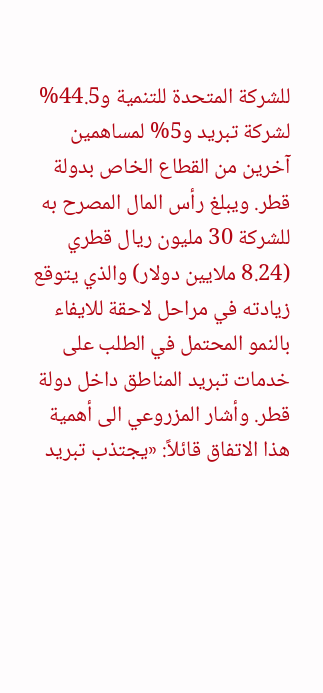للشركة المتحدة للتنمية و44.5% لشركة تبريد و5% لمساهمين آخرين من القطاع الخاص بدولة قطر. ويبلغ رأس المال المصرح به للشركة 30 مليون ريال قطري (8.24 ملايين دولار) والذي يتوقع زيادته في مراحل لاحقة للايفاء بالنمو المحتمل في الطلب على خدمات تبريد المناطق داخل دولة قطر. وأشار المزروعي الى أهمية هذا الاتفاق قائلاً: «يجتذب تبريد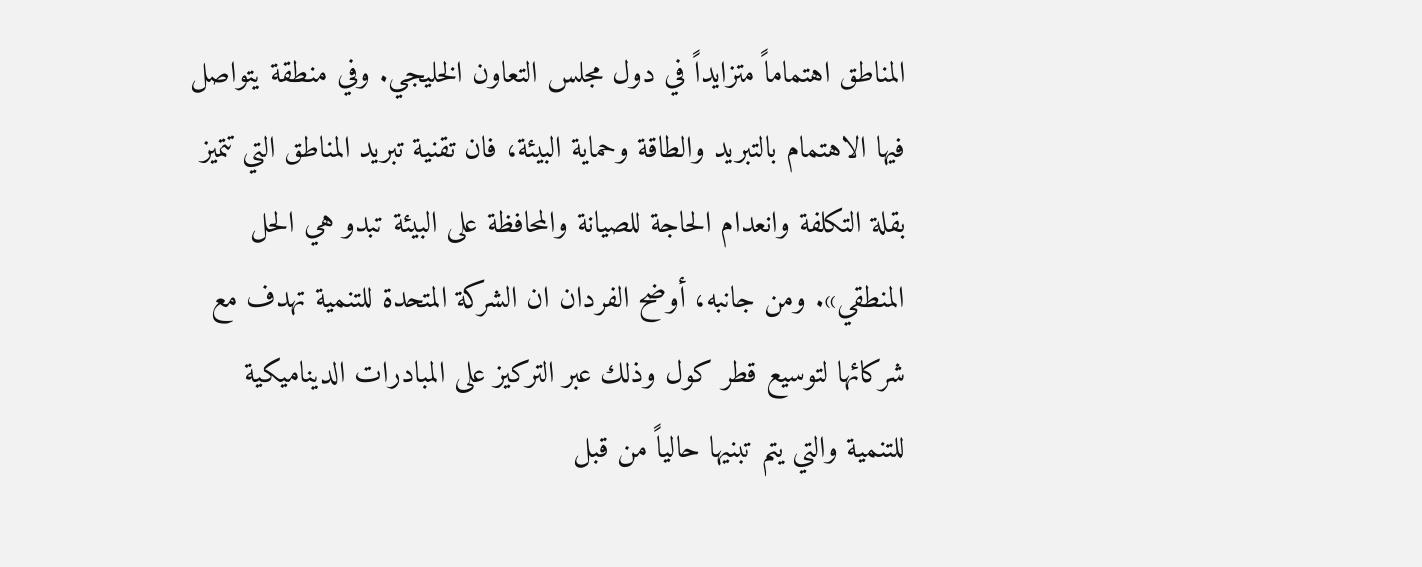المناطق اهتماماً متزايداً في دول مجلس التعاون الخليجي. وفي منطقة يتواصل فيها الاهتمام بالتبريد والطاقة وحماية البيئة، فان تقنية تبريد المناطق التي تتميز بقلة التكلفة وانعدام الحاجة للصيانة والمحافظة على البيئة تبدو هي الحل المنطقي». ومن جانبه، أوضح الفردان ان الشركة المتحدة للتنمية تهدف مع شركائها لتوسيع قطر كول وذلك عبر التركيز على المبادرات الديناميكية للتنمية والتي يتم تبنيها حالياً من قبل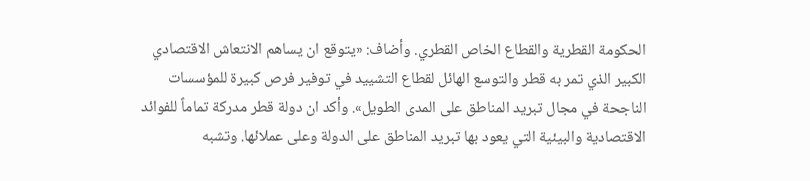الحكومة القطرية والقطاع الخاص القطري. وأضاف: «يتوقع ان يساهم الانتعاش الاقتصادي الكبير الذي تمر به قطر والتوسع الهائل لقطاع التشييد في توفير فرص كبيرة للمؤسسات الناجحة في مجال تبريد المناطق على المدى الطويل». وأكد ان دولة قطر مدركة تماماً للفوائد الاقتصادية والبيئية التي يعود بها تبريد المناطق على الدولة وعلى عملائها. وتشبه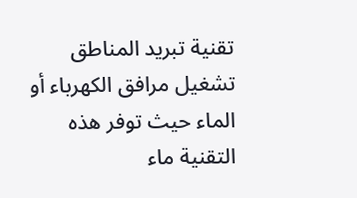تقنية تبريد المناطق تشغيل مرافق الكهرباء أو الماء حيث توفر هذه التقنية ماء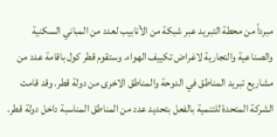مبرداً من محطة التبريد عبر شبكة من الأنابيب لعدد من المباني السكنية والصناعية والتجارية لاغراض تكييف الهواء. وستقوم قطر كول باقامة عدد من مشاريع تبريد المناطق في الدوحة والمناطق الاخرى من دولة قطر. وقد قامت الشركة المتحدة للتنمية بالفعل بتحديد عدد من المناطق المناسبة داخل دولة قطر.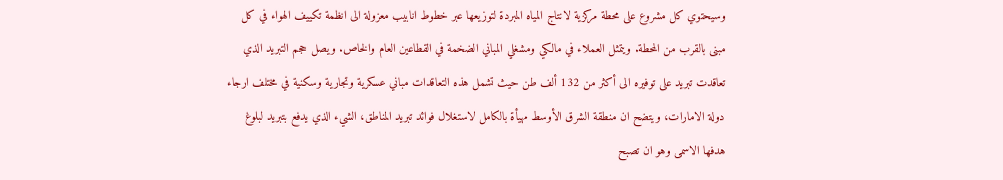وسيحتوي كل مشروع على محطة مركزية لانتاج المياه المبردة لتوزيعها عبر خطوط انابيب معزولة الى انظمة تكييف الهواء في كل مبنى بالقرب من المحطة. ويتمثل العملاء في مالكي ومشغلي المباني الضخمة في القطاعين العام والخاص. ويصل حجم التبريد الذي تعاقدت تبريد على توفيره الى أكثر من 132 ألف طن حيث تشمل هذه التعاقدات مباني عسكرية وتجارية وسكنية في مختلف ارجاء دولة الامارات، ويتضح ان منطقة الشرق الأوسط مهيأة بالكامل لاستغلال فوائد تبريد المناطق، الشيء الذي يدفع بتبريد لبلوغ هدفها الاسمى وهو ان تصبح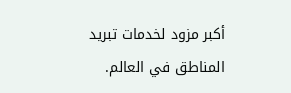أكبر مزود لخدمات تبريد المناطق في العالم.